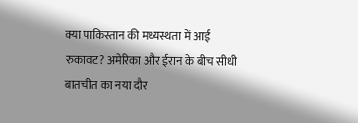क्या पाकिस्तान की मध्यस्थता में आई रुकावट? अमेरिका और ईरान के बीच सीधी बातचीत का नया दौर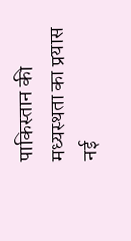पाकिस्तान की मध्यस्थता का प्रयास
नई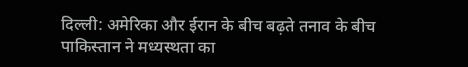दिल्ली: अमेरिका और ईरान के बीच बढ़ते तनाव के बीच पाकिस्तान ने मध्यस्थता का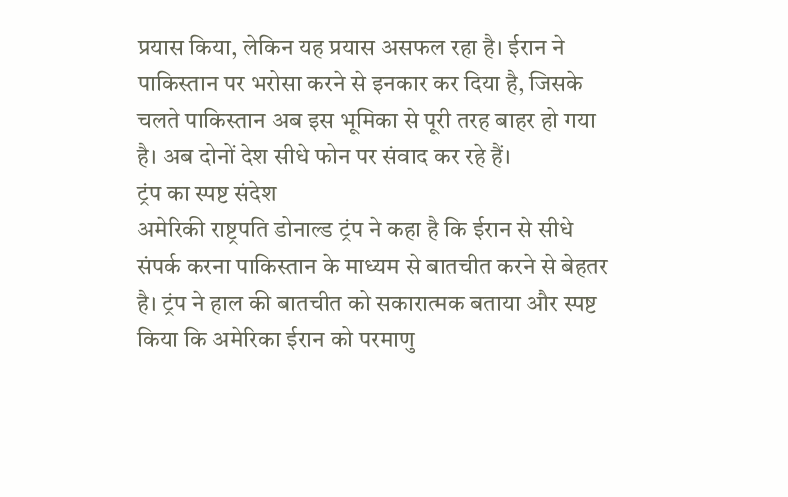प्रयास किया, लेकिन यह प्रयास असफल रहा है। ईरान ने पाकिस्तान पर भरोसा करने से इनकार कर दिया है, जिसके चलते पाकिस्तान अब इस भूमिका से पूरी तरह बाहर हो गया है। अब दोनों देश सीधे फोन पर संवाद कर रहे हैं।
ट्रंप का स्पष्ट संदेश
अमेरिकी राष्ट्रपति डोनाल्ड ट्रंप ने कहा है कि ईरान से सीधे संपर्क करना पाकिस्तान के माध्यम से बातचीत करने से बेहतर है। ट्रंप ने हाल की बातचीत को सकारात्मक बताया और स्पष्ट किया कि अमेरिका ईरान को परमाणु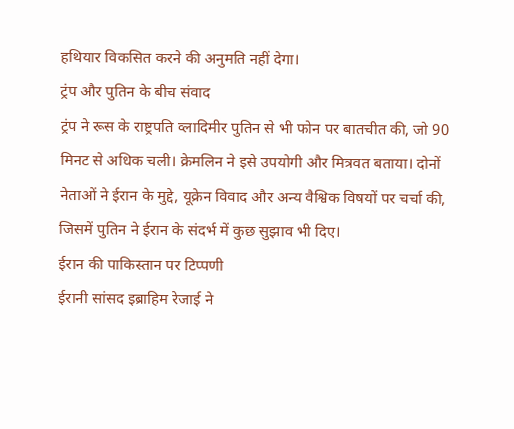हथियार विकसित करने की अनुमति नहीं देगा।
ट्रंप और पुतिन के बीच संवाद
ट्रंप ने रूस के राष्ट्रपति व्लादिमीर पुतिन से भी फोन पर बातचीत की, जो 90 मिनट से अधिक चली। क्रेमलिन ने इसे उपयोगी और मित्रवत बताया। दोनों नेताओं ने ईरान के मुद्दे, यूक्रेन विवाद और अन्य वैश्विक विषयों पर चर्चा की, जिसमें पुतिन ने ईरान के संदर्भ में कुछ सुझाव भी दिए।
ईरान की पाकिस्तान पर टिप्पणी
ईरानी सांसद इब्राहिम रेजाई ने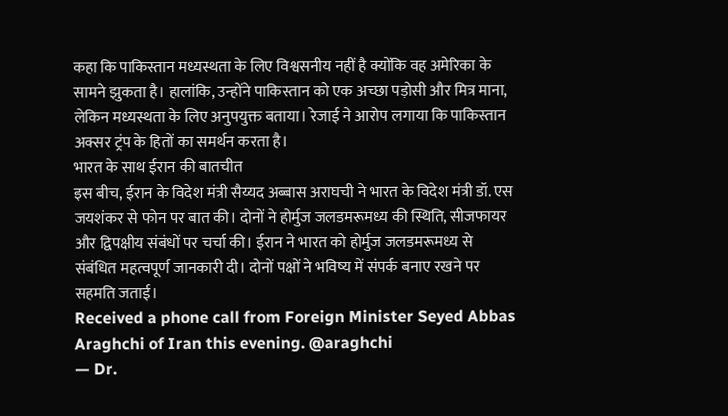कहा कि पाकिस्तान मध्यस्थता के लिए विश्वसनीय नहीं है क्योंकि वह अमेरिका के सामने झुकता है। हालांकि, उन्होंने पाकिस्तान को एक अच्छा पड़ोसी और मित्र माना, लेकिन मध्यस्थता के लिए अनुपयुक्त बताया। रेजाई ने आरोप लगाया कि पाकिस्तान अक्सर ट्रंप के हितों का समर्थन करता है।
भारत के साथ ईरान की बातचीत
इस बीच, ईरान के विदेश मंत्री सैय्यद अब्बास अराघची ने भारत के विदेश मंत्री डॉ. एस जयशंकर से फोन पर बात की। दोनों ने होर्मुज जलडमरूमध्य की स्थिति, सीजफायर और द्विपक्षीय संबंधों पर चर्चा की। ईरान ने भारत को होर्मुज जलडमरूमध्य से संबंधित महत्वपूर्ण जानकारी दी। दोनों पक्षों ने भविष्य में संपर्क बनाए रखने पर सहमति जताई।
Received a phone call from Foreign Minister Seyed Abbas Araghchi of Iran this evening. @araghchi
— Dr.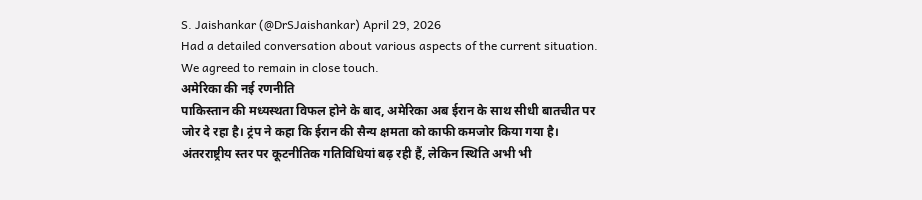S. Jaishankar (@DrSJaishankar) April 29, 2026
Had a detailed conversation about various aspects of the current situation. We agreed to remain in close touch.
अमेरिका की नई रणनीति
पाकिस्तान की मध्यस्थता विफल होने के बाद, अमेरिका अब ईरान के साथ सीधी बातचीत पर जोर दे रहा है। ट्रंप ने कहा कि ईरान की सैन्य क्षमता को काफी कमजोर किया गया है। अंतरराष्ट्रीय स्तर पर कूटनीतिक गतिविधियां बढ़ रही हैं, लेकिन स्थिति अभी भी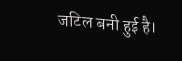जटिल बनी हुई है।